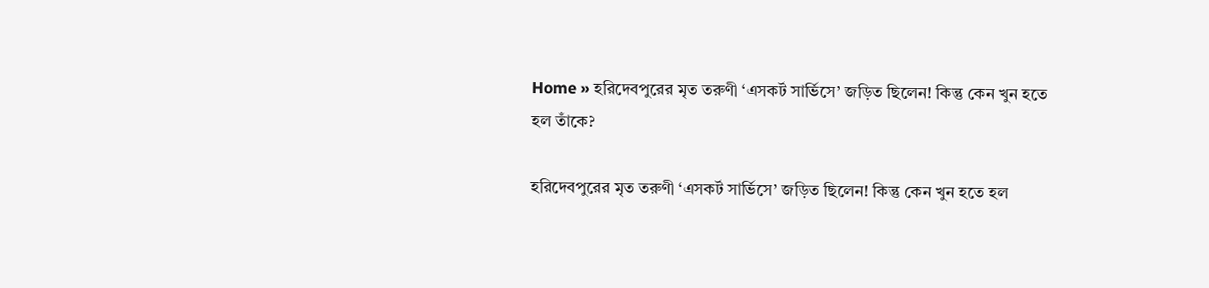Home » হরিদেবপুরের মৃত তরুণী ‘এসকর্ট সার্ভিসে’ জড়িত ছিলেন! কিন্তু কেন খুন হতে হল তাঁকে?

হরিদেবপুরের মৃত তরুণী ‘এসকর্ট সার্ভিসে’ জড়িত ছিলেন! কিন্তু কেন খুন হতে হল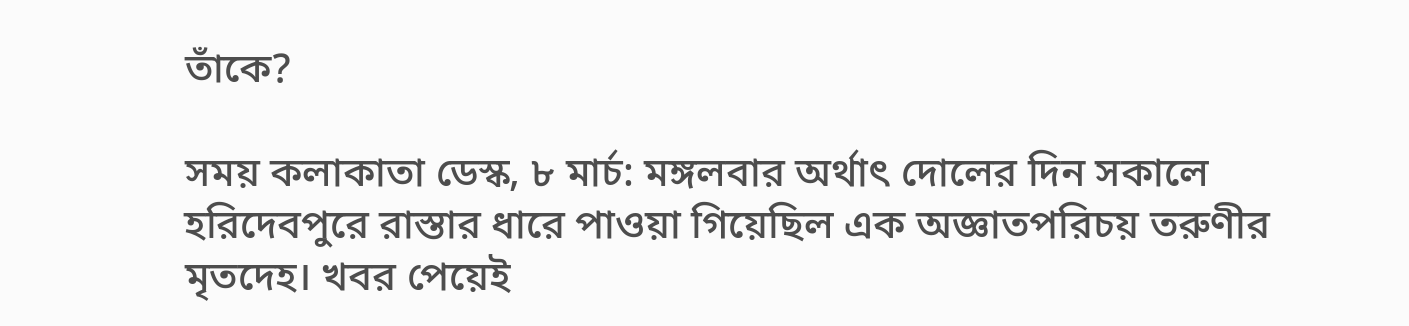তাঁকে?

সময় কলাকাতা ডেস্ক, ৮ মার্চ: মঙ্গলবার অর্থাৎ দোলের দিন সকালে হরিদেবপুরে রাস্তার ধারে পাওয়া গিয়েছিল এক অজ্ঞাতপরিচয় তরুণীর মৃতদেহ। খবর পেয়েই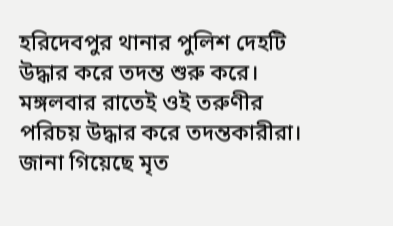হরিদেবপুর থানার পুলিশ দেহটি উদ্ধার করে তদন্ত শুরু করে। মঙ্গলবার রাতেই ওই তরুণীর পরিচয় উদ্ধার করে তদন্তকারীরা। জানা গিয়েছে মৃত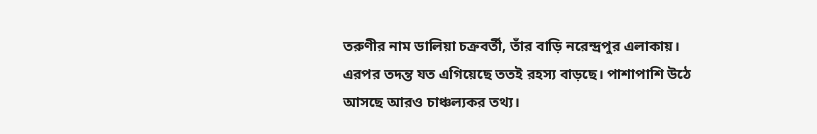তরুণীর নাম ডালিয়া চক্রবর্তী, তাঁর বাড়ি নরেন্দ্রপুর এলাকায়। এরপর তদন্ত যত এগিয়েছে ততই রহস্য বাড়ছে। পাশাপাশি উঠে আসছে আরও চাঞ্চল্যকর তথ্য।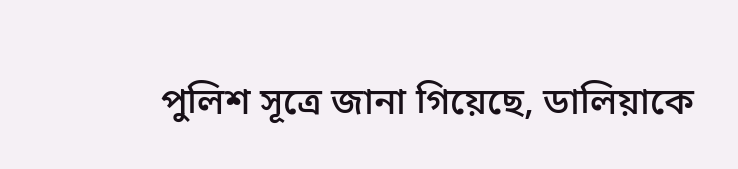পুলিশ সূত্রে জানা গিয়েছে, ডালিয়াকে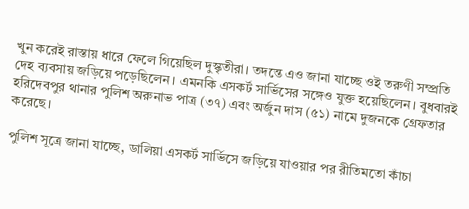খুন করেই রাস্তায় ধারে ফেলে গিয়েছিল দুস্কৃতীরা। তদন্তে এও জানা যাচ্ছে ওই তরুণী সম্প্রতি দেহ ব্যবসায় জড়িয়ে পড়েছিলেন। এমনকি এসকর্ট সার্ভিসের সঙ্গেও যুক্ত হয়েছিলেন। বুধবারই হরিদেবপুর থানার পুলিশ অরুনাভ পাত্র (৩৭) এবং অর্জুন দাস (৫১) নামে দুজনকে গ্রেফতার করেছে।

পুলিশ সূত্রে জানা যাচ্ছে, ডালিয়া এসকর্ট সার্ভিসে জড়িয়ে যাওয়ার পর রীতিমতো কাঁচা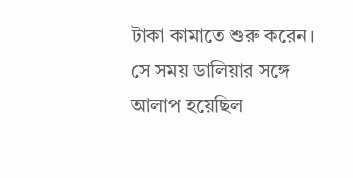টাকা কামাতে শুরু করেন। সে সময় ডালিয়ার সঙ্গে আলাপ হয়েছিল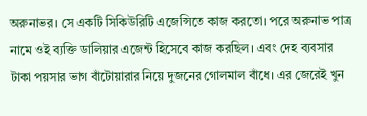অরুনাভর। সে একটি সিকিউরিটি এজেন্সিতে কাজ করতো। পরে অরুনাভ পাত্র নামে ওই ব্যক্তি ডালিয়ার এজেন্ট হিসেবে কাজ করছিল। এবং দেহ ব্যবসার টাকা পয়সার ভাগ বাঁটোয়ারার নিয়ে দুজনের গোলমাল বাঁধে। এর জেরেই খুন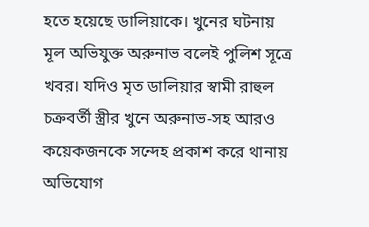হতে হয়েছে ডালিয়াকে। খুনের ঘটনায় মূল অভিযুক্ত অরুনাভ বলেই পুলিশ সূত্রে খবর। যদিও মৃত ডালিয়ার স্বামী রাহুল চক্রবর্তী স্ত্রীর খুনে অরুনাভ-সহ আরও কয়েকজনকে সন্দেহ প্রকাশ করে থানায় অভিযোগ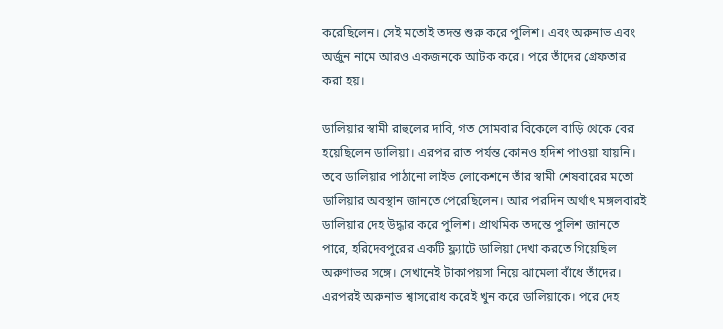করেছিলেন। সেই মতোই তদন্ত শুরু করে পুলিশ। এবং অরুনাভ এবং অর্জুন নামে আরও একজনকে আটক করে। পরে তাঁদের গ্রেফতার করা হয়।

ডালিয়ার স্বামী রাহুলের দাবি, গত সোমবার বিকেলে বাড়ি থেকে বের হয়েছিলেন ডালিয়া। এরপর রাত পর্যন্ত কোনও হদিশ পাওয়া যায়নি। তবে ডালিয়ার পাঠানো লাইভ লোকেশনে তাঁর স্বামী শেষবারের মতো ডালিয়ার অবস্থান জানতে পেরেছিলেন। আর পরদিন অর্থাৎ মঙ্গলবারই ডালিয়ার দেহ উদ্ধার করে পুলিশ। প্রাথমিক তদন্তে পুলিশ জানতে পারে, হরিদেবপুরের একটি ফ্ল্যাটে ডালিয়া দেখা করতে গিয়েছিল অরুণাভর সঙ্গে। সেখানেই টাকাপয়সা নিয়ে ঝামেলা বাঁধে তাঁদের। এরপরই অরুনাভ শ্বাসরোধ করেই খুন করে ডালিয়াকে। পরে দেহ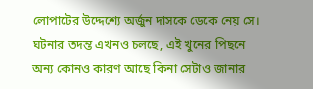লোপাটের উদ্দেশ্যে অর্জুন দাসকে ডেকে নেয় সে। ঘটনার তদন্ত এখনও চলছে, এই খুনের পিছনে অন্য কোনও কারণ আছে কিনা সেটাও জানার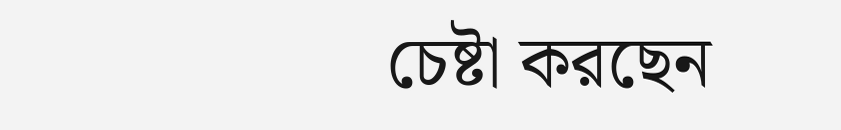চেষ্টা করছেন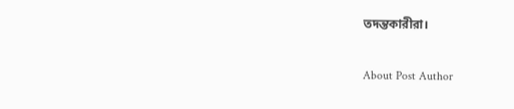তদন্তকারীরা।

About Post Author